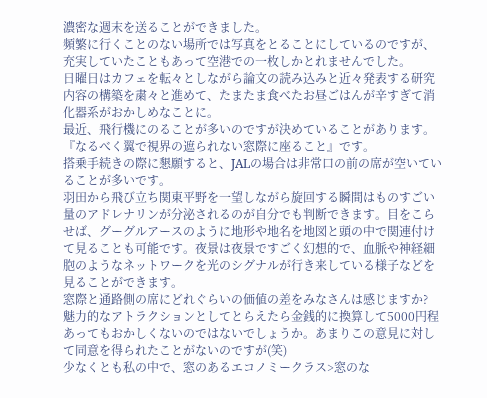濃密な週末を送ることができました。
頻繁に行くことのない場所では写真をとることにしているのですが、充実していたこともあって空港での一枚しかとれませんでした。
日曜日はカフェを転々としながら論文の読み込みと近々発表する研究内容の構築を粛々と進めて、たまたま食べたお昼ごはんが辛すぎて消化器系がおかしめなことに。
最近、飛行機にのることが多いのですが決めていることがあります。
『なるべく翼で視界の遮られない窓際に座ること』です。
搭乗手続きの際に懇願すると、JALの場合は非常口の前の席が空いていることが多いです。
羽田から飛び立ち関東平野を一望しながら旋回する瞬間はものすごい量のアドレナリンが分泌されるのが自分でも判断できます。目をこらせば、グーグルアースのように地形や地名を地図と頭の中で関連付けて見ることも可能です。夜景は夜景ですごく幻想的で、血脈や神経細胞のようなネットワークを光のシグナルが行き来している様子などを見ることができます。
窓際と通路側の席にどれぐらいの価値の差をみなさんは感じますか?
魅力的なアトラクションとしてとらえたら金銭的に換算して5000円程あってもおかしくないのではないでしょうか。あまりこの意見に対して同意を得られたことがないのですが(笑)
少なくとも私の中で、窓のあるエコノミークラス>窓のな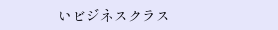いビジネスクラス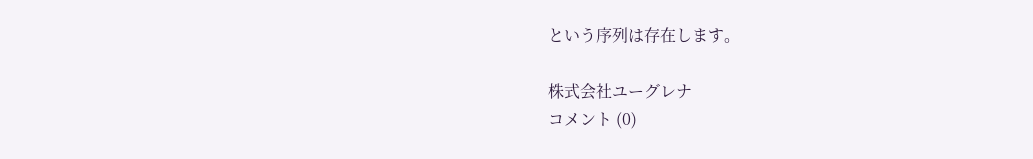という序列は存在します。

株式会社ユーグレナ
コメント (0)